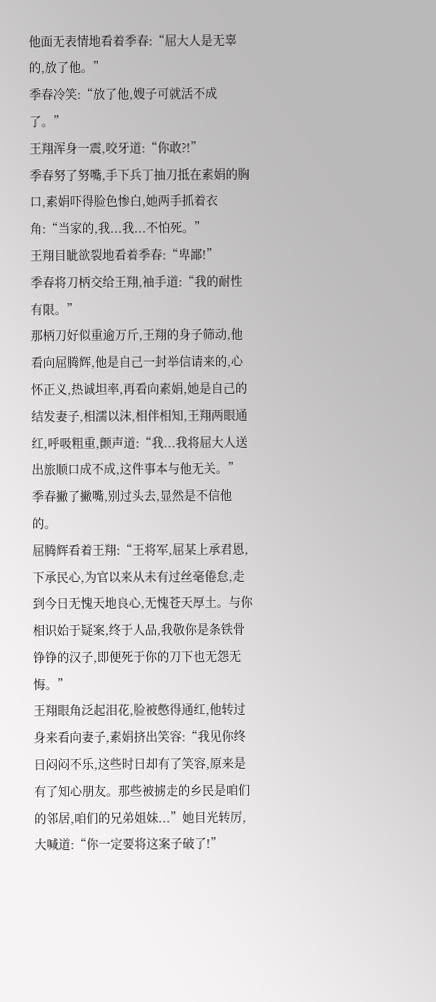他面无表情地看着季春:“屈大人是无辜的,放了他。”
季春冷笑:“放了他,嫂子可就活不成了。”
王翔浑身一震,咬牙道:“你敢?!”
季春努了努嘴,手下兵丁抽刀抵在素娟的胸口,素娟吓得脸色惨白,她两手抓着衣角:“当家的,我...我...不怕死。”
王翔目眦欲裂地看着季春:“卑鄙!”
季春将刀柄交给王翔,袖手道:“我的耐性有限。”
那柄刀好似重逾万斤,王翔的身子筛动,他看向屈腾辉,他是自己一封举信请来的,心怀正义,热诚坦率,再看向素娟,她是自己的结发妻子,相濡以沫,相伴相知,王翔两眼通红,呼吸粗重,颤声道:“我...我将屈大人送出旅顺口成不成,这件事本与他无关。”
季春撇了撇嘴,别过头去,显然是不信他的。
屈腾辉看着王翔:“王将军,屈某上承君恩,下承民心,为官以来从未有过丝毫倦怠,走到今日无愧天地良心,无愧苍天厚土。与你相识始于疑案,终于人品,我敬你是条铁骨铮铮的汉子,即便死于你的刀下也无怨无悔。”
王翔眼角泛起泪花,脸被憋得通红,他转过身来看向妻子,素娟挤出笑容:“我见你终日闷闷不乐,这些时日却有了笑容,原来是有了知心朋友。那些被掳走的乡民是咱们的邻居,咱们的兄弟姐妹...”她目光转厉,大喊道:“你一定要将这案子破了!”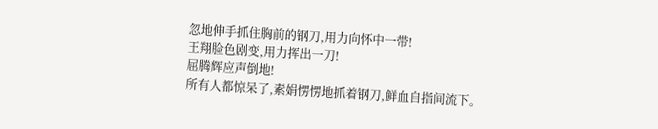忽地伸手抓住胸前的钢刀,用力向怀中一带!
王翔脸色剧变,用力挥出一刀!
屈腾辉应声倒地!
所有人都惊呆了,素娟愣愣地抓着钢刀,鲜血自指间流下。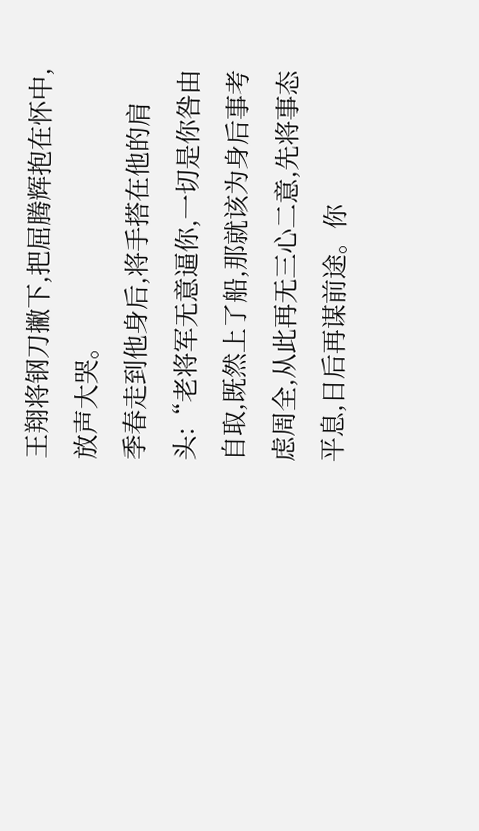王翔将钢刀撇下,把屈腾辉抱在怀中,放声大哭。
季春走到他身后,将手搭在他的肩头:“老将军无意逼你,一切是你咎由自取,既然上了船,那就该为身后事考虑周全,从此再无三心二意,先将事态平息,日后再谋前途。你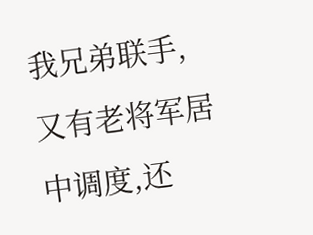我兄弟联手,又有老将军居中调度,还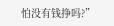怕没有钱挣吗?”